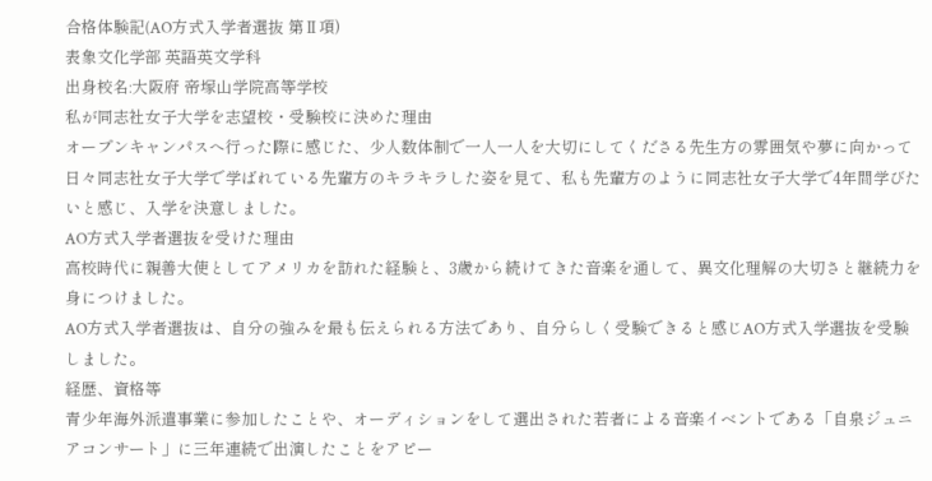合格体験記(AO方式入学者選抜 第Ⅱ項)
表象文化学部 英語英文学科
出身校名:大阪府 帝塚山学院高等学校
私が同志社女子大学を志望校・受験校に決めた理由
オープンキャンパスへ行った際に感じた、少人数体制で一人一人を大切にしてくださる先生方の雰囲気や夢に向かって日々同志社女子大学で学ばれている先輩方のキラキラした姿を見て、私も先輩方のように同志社女子大学で4年間学びたいと感じ、入学を決意しました。
AO方式入学者選抜を受けた理由
高校時代に親善大使としてアメリカを訪れた経験と、3歳から続けてきた音楽を通して、異文化理解の大切さと継続力を身につけました。
AO方式入学者選抜は、自分の強みを最も伝えられる方法であり、自分らしく受験できると感じAO方式入学選抜を受験しました。
経歴、資格等
青少年海外派遣事業に参加したことや、オーディションをして選出された若者による音楽イベントである「自泉ジュニアコンサート」に三年連続で出演したことをアピー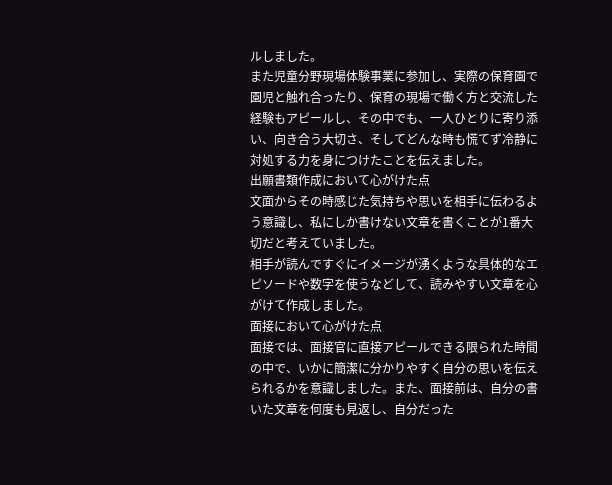ルしました。
また児童分野現場体験事業に参加し、実際の保育園で園児と触れ合ったり、保育の現場で働く方と交流した経験もアピールし、その中でも、一人ひとりに寄り添い、向き合う大切さ、そしてどんな時も慌てず冷静に対処する力を身につけたことを伝えました。
出願書類作成において心がけた点
文面からその時感じた気持ちや思いを相手に伝わるよう意識し、私にしか書けない文章を書くことが1番大切だと考えていました。
相手が読んですぐにイメージが湧くような具体的なエピソードや数字を使うなどして、読みやすい文章を心がけて作成しました。
面接において心がけた点
面接では、面接官に直接アピールできる限られた時間の中で、いかに簡潔に分かりやすく自分の思いを伝えられるかを意識しました。また、面接前は、自分の書いた文章を何度も見返し、自分だった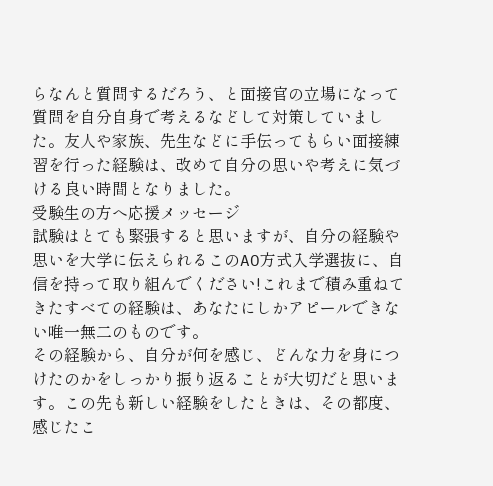らなんと質問するだろう、と面接官の立場になって質問を自分自身で考えるなどして対策していました。友人や家族、先生などに手伝ってもらい面接練習を行った経験は、改めて自分の思いや考えに気づける良い時間となりました。
受験生の方へ応援メッセージ
試験はとても緊張すると思いますが、自分の経験や思いを大学に伝えられるこのAO方式入学選抜に、自信を持って取り組んでください!これまで積み重ねてきたすべての経験は、あなたにしかアピールできない唯一無二のものです。
その経験から、自分が何を感じ、どんな力を身につけたのかをしっかり振り返ることが大切だと思います。この先も新しい経験をしたときは、その都度、感じたこ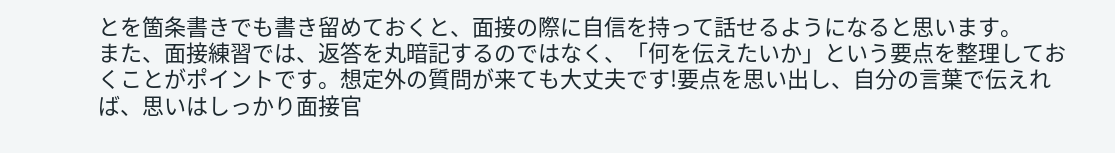とを箇条書きでも書き留めておくと、面接の際に自信を持って話せるようになると思います。
また、面接練習では、返答を丸暗記するのではなく、「何を伝えたいか」という要点を整理しておくことがポイントです。想定外の質問が来ても大丈夫です!要点を思い出し、自分の言葉で伝えれば、思いはしっかり面接官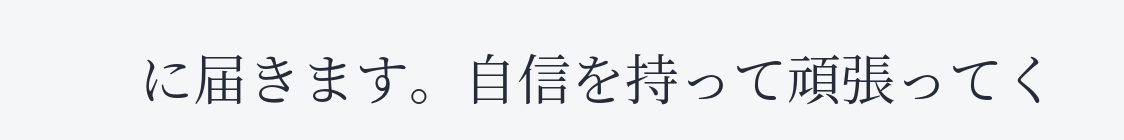に届きます。自信を持って頑張ってく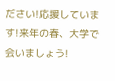ださい!応援しています!来年の春、大学で会いましょう!